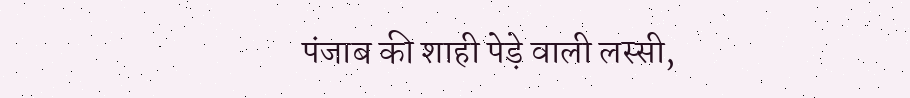पंजाब की शाही पेड़े वाली लस्सी,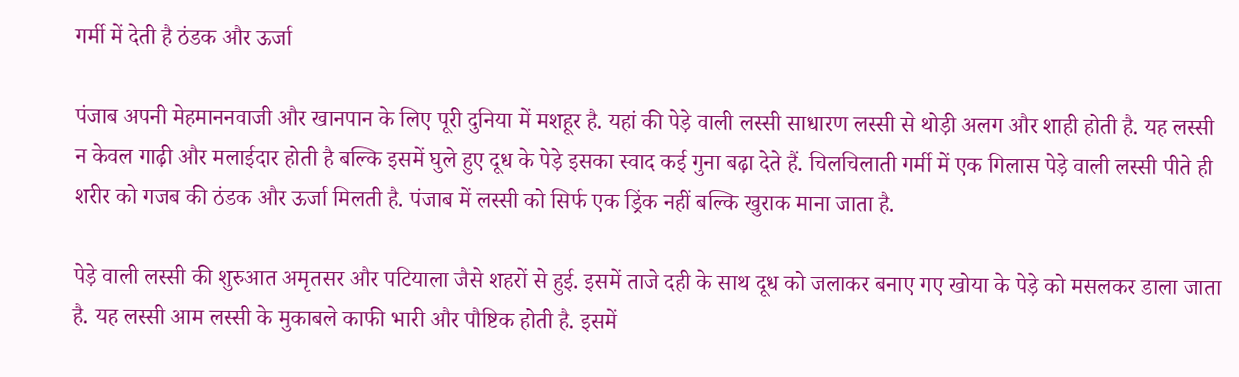गर्मी में देती है ठंडक और ऊर्जा

पंजाब अपनी मेहमाननवाजी और खानपान के लिए पूरी दुनिया में मशहूर है. यहां की पेड़े वाली लस्सी साधारण लस्सी से थोड़ी अलग और शाही होती है. यह लस्सी न केवल गाढ़ी और मलाईदार होती है बल्कि इसमें घुले हुए दूध के पेड़े इसका स्वाद कई गुना बढ़ा देते हैं. चिलचिलाती गर्मी में एक गिलास पेड़े वाली लस्सी पीते ही शरीर को गजब की ठंडक और ऊर्जा मिलती है. पंजाब में लस्सी को सिर्फ एक ड्रिंक नहीं बल्कि खुराक माना जाता है.

पेड़े वाली लस्सी की शुरुआत अमृतसर और पटियाला जैसे शहरों से हुई. इसमें ताजे दही के साथ दूध को जलाकर बनाए गए खोया के पेड़े को मसलकर डाला जाता है. यह लस्सी आम लस्सी के मुकाबले काफी भारी और पौष्टिक होती है. इसमें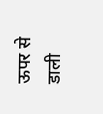ऊपर से डाली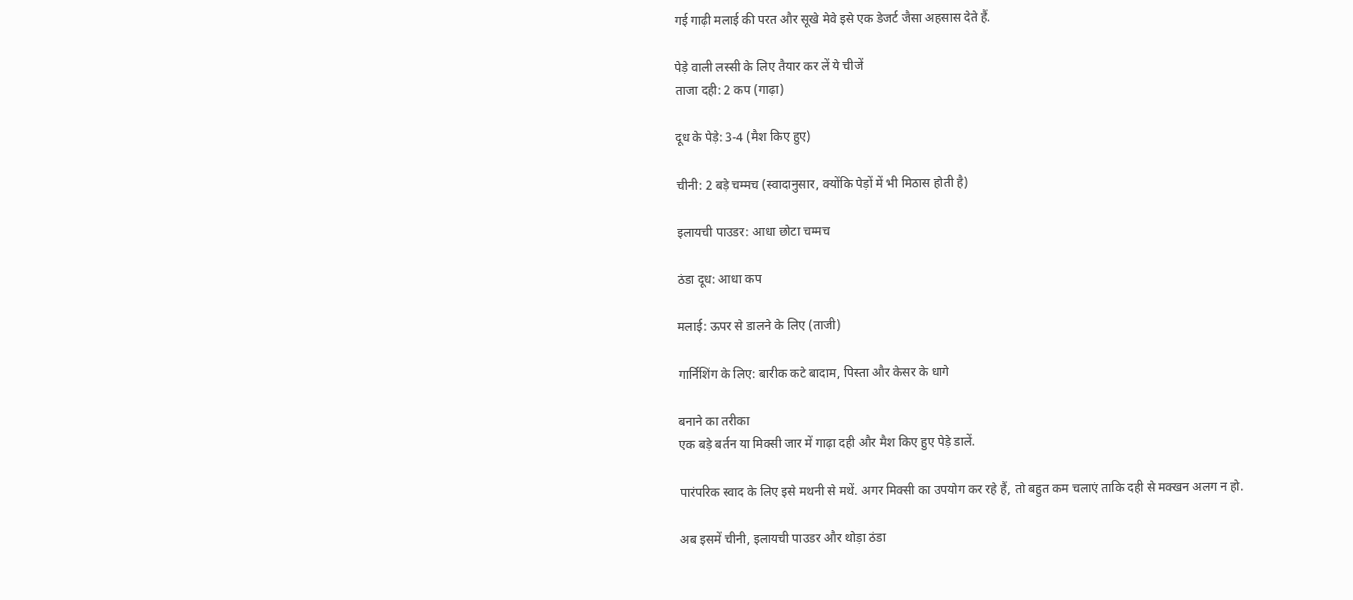गई गाढ़ी मलाई की परत और सूखे मेवे इसे एक डेजर्ट जैसा अहसास देते हैं.

पेड़े वाली लस्सी के लिए तैयार कर लें ये चीजें
ताजा दही: 2 कप (गाढ़ा)

दूध के पेड़े: 3-4 (मैश किए हुए)

चीनी: 2 बड़े चम्मच (स्वादानुसार, क्योंकि पेड़ों में भी मिठास होती है)

इलायची पाउडर: आधा छोटा चम्मच

ठंडा दूध: आधा कप

मलाई: ऊपर से डालने के लिए (ताजी)

गार्निशिंग के लिए: बारीक कटे बादाम, पिस्ता और केसर के धागे

बनाने का तरीका
एक बड़े बर्तन या मिक्सी जार में गाढ़ा दही और मैश किए हुए पेड़े डालें.

पारंपरिक स्वाद के लिए इसे मथनी से मथें. अगर मिक्सी का उपयोग कर रहे हैं, तो बहुत कम चलाएं ताकि दही से मक्खन अलग न हो.

अब इसमें चीनी, इलायची पाउडर और थोड़ा ठंडा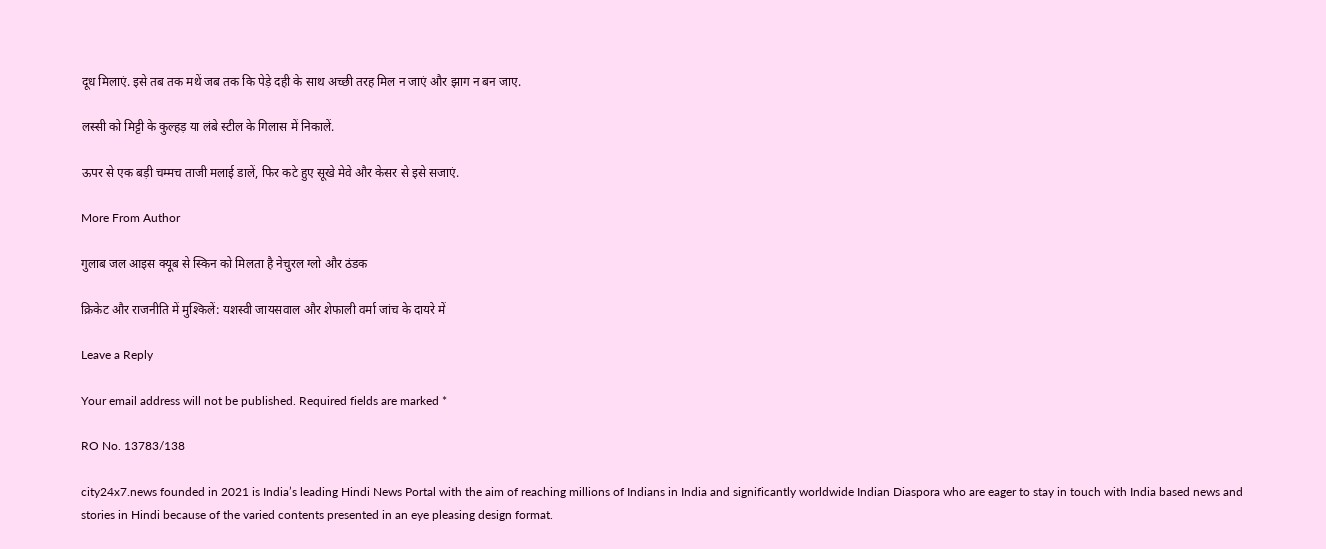दूध मिलाएं. इसे तब तक मथें जब तक कि पेड़े दही के साथ अच्छी तरह मिल न जाएं और झाग न बन जाए.

लस्सी को मिट्टी के कुल्हड़ या लंबे स्टील के गिलास में निकालें.

ऊपर से एक बड़ी चम्मच ताजी मलाई डालें, फिर कटे हुए सूखे मेवे और केसर से इसे सजाएं.

More From Author

गुलाब जल आइस क्यूब से स्किन को मिलता है नेचुरल ग्लो और ठंडक

क्रिकेट और राजनीति में मुश्किलें: यशस्वी जायसवाल और शेफाली वर्मा जांच के दायरे में

Leave a Reply

Your email address will not be published. Required fields are marked *

RO No. 13783/138

city24x7.news founded in 2021 is India’s leading Hindi News Portal with the aim of reaching millions of Indians in India and significantly worldwide Indian Diaspora who are eager to stay in touch with India based news and stories in Hindi because of the varied contents presented in an eye pleasing design format.